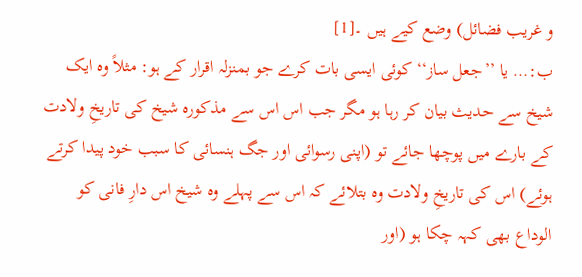و غریب فضائل) وضع کیے ہیں ۔[1]
ب:… یا ’’جعل ساز‘‘ کوئی ایسی بات کرے جو بمنزلہ اقرار کے ہو: مثلاً وہ ایک شیخ سے حدیث بیان کر رہا ہو مگر جب اس اس سے مذکورہ شیخ کی تاریخِ ولادت کے بارے میں پوچھا جائے تو (اپنی رسوائی اور جگ ہنسائی کا سبب خود پیدا کرتے ہوئے) اس کی تاریخِ ولادت وہ بتلائے کہ اس سے پہلے وہ شیخ اس دارِ فانی کو الوداع بھی کہہ چکا ہو (اور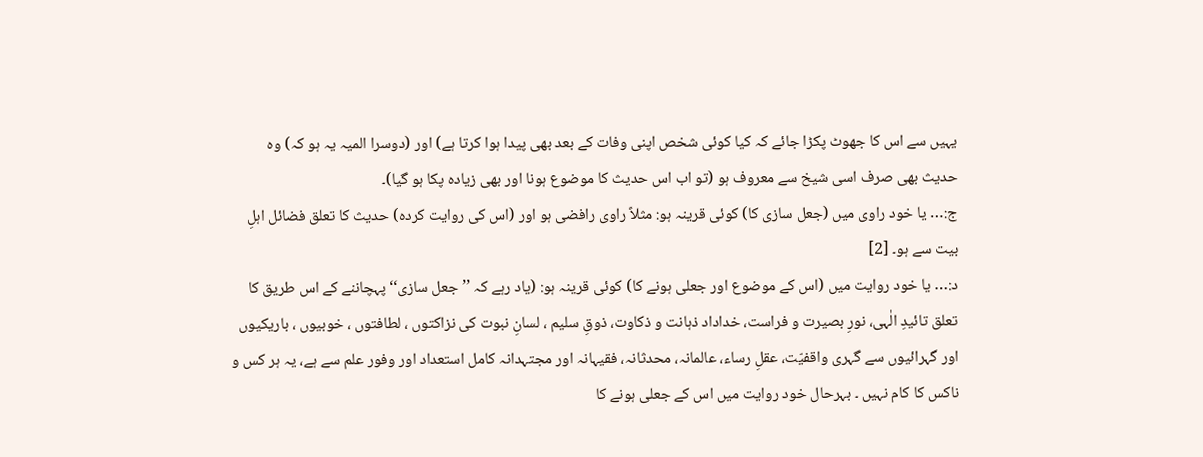یہیں سے اس کا جھوٹ پکڑا جائے کہ کیا کوئی شخص اپنی وفات کے بعد بھی پیدا ہوا کرتا ہے) اور (دوسرا المیہ یہ ہو کہ) وہ حدیث بھی صرف اسی شیخ سے معروف ہو (تو اب اس حدیث کا موضوع ہونا اور بھی زیادہ پکا ہو گیا)۔
ج:… یا خود راوی میں (جعل سازی کا) کوئی قرینہ ہو: مثلاً راوی رافضی ہو اور (اس کی روایت کردہ) حدیث کا تعلق فضائل اہلِ بیت سے ہو۔ [2]
د:… یا خود روایت میں (اس کے موضوع اور جعلی ہونے کا) کوئی قرینہ ہو: (یاد رہے کہ ’’جعل سازی‘‘ پہچاننے کے اس طریق کا تعلق تائیدِ الٰہی، نورِ بصیرت و فراست، خداداد ذہانت و ذکاوت، ذوقِ سلیم ، لسانِ نبوت کی نزاکتوں ، لطافتوں ، خوبیوں ، باریکیوں اور گہرائیوں سے گہری واقفیّت، عقلِ رساء، عالمانہ، محدثانہ، فقیہانہ اور مجتہدانہ کامل استعداد اور وفور علم سے ہے، یہ ہر کس و ناکس کا کام نہیں ۔ بہرحال خود روایت میں اس کے جعلی ہونے کا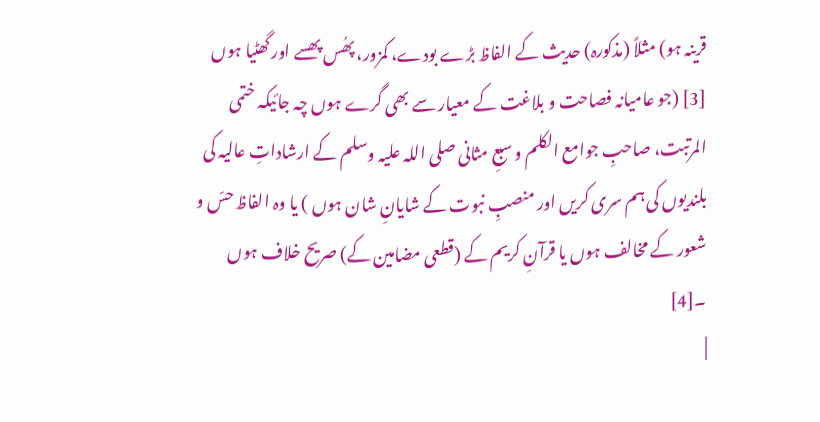قرینہ ہو) مثلاً (مذکورہ) حدیث کے الفاظ بڑے بودے، کمزور، پھُس پھسے اور گھٹیا ہوں [3] (جو عامیانہ فصاحت و بلاغت کے معیار سے بھی گرے ہوں چہ جائیکہ ختمی المرتبت، صاحبِ جوامع الکلم و سبعِ مثانی صلی اللہ علیہ وسلم کے ارشاداتِ عالیہ کی بلندیوں کی ہم سری کریں اور منصبِ نبوت کے شایانِ شان ہوں ) یا وہ الفاظ حسّ و شعور کے مخالف ہوں یا قرآنِ کریم کے (قطعی مضامین کے) صریح خلاف ہوں ۔[4]
|